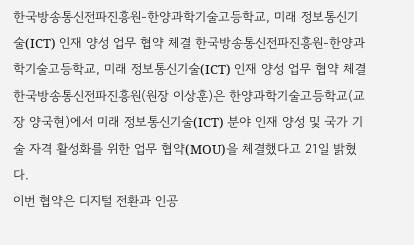한국방송통신전파진흥원-한양과학기술고등학교, 미래 정보통신기술(ICT) 인재 양성 업무 협약 체결 한국방송통신전파진흥원-한양과학기술고등학교, 미래 정보통신기술(ICT) 인재 양성 업무 협약 체결
한국방송통신전파진흥원(원장 이상훈)은 한양과학기술고등학교(교장 양국현)에서 미래 정보통신기술(ICT) 분야 인재 양성 및 국가 기술 자격 활성화를 위한 업무 협약(MOU)을 체결했다고 21일 밝혔다.
이번 협약은 디지털 전환과 인공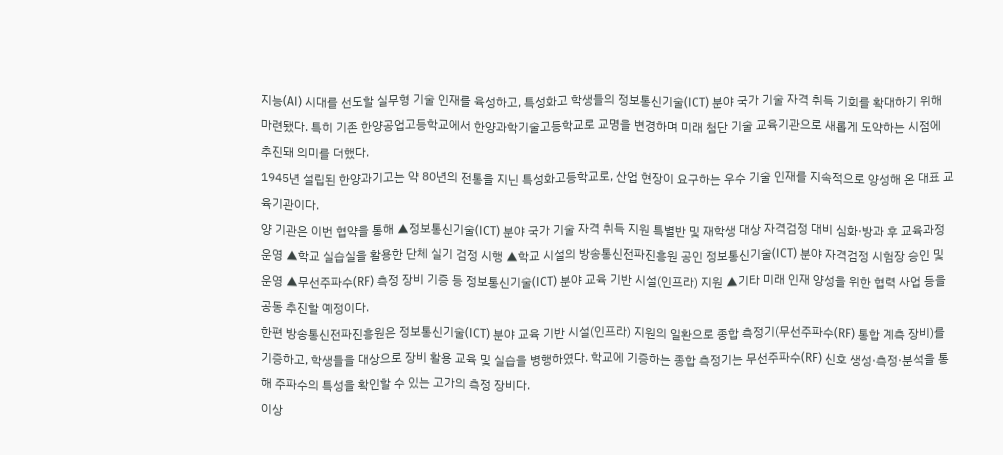지능(AI) 시대를 선도할 실무형 기술 인재를 육성하고, 특성화고 학생들의 정보통신기술(ICT) 분야 국가 기술 자격 취득 기회를 확대하기 위해 마련됐다. 특히 기존 한양공업고등학교에서 한양과학기술고등학교로 교명을 변경하며 미래 첨단 기술 교육기관으로 새롭게 도약하는 시점에 추진돼 의미를 더했다.
1945년 설립된 한양과기고는 약 80년의 전통을 지닌 특성화고등학교로, 산업 현장이 요구하는 우수 기술 인재를 지속적으로 양성해 온 대표 교육기관이다.
양 기관은 이번 협약을 통해 ▲정보통신기술(ICT) 분야 국가 기술 자격 취득 지원 특별반 및 재학생 대상 자격검정 대비 심화·방과 후 교육과정 운영 ▲학교 실습실을 활용한 단체 실기 검정 시행 ▲학교 시설의 방송통신전파진흥원 공인 정보통신기술(ICT) 분야 자격검정 시험장 승인 및 운영 ▲무선주파수(RF) 측정 장비 기증 등 정보통신기술(ICT) 분야 교육 기반 시설(인프라) 지원 ▲기타 미래 인재 양성을 위한 협력 사업 등을 공동 추진할 예정이다.
한편 방송통신전파진흥원은 정보통신기술(ICT) 분야 교육 기반 시설(인프라) 지원의 일환으로 종합 측정기(무선주파수(RF) 통합 계측 장비)를 기증하고, 학생들을 대상으로 장비 활용 교육 및 실습을 병행하였다. 학교에 기증하는 종합 측정기는 무선주파수(RF) 신호 생성·측정·분석을 통해 주파수의 특성을 확인할 수 있는 고가의 측정 장비다.
이상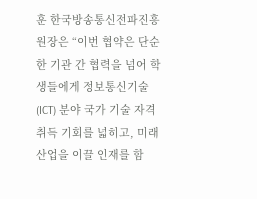훈 한국방송통신전파진흥원장은 “이번 협약은 단순한 기관 간 협력을 넘어 학생들에게 정보통신기술(ICT) 분야 국가 기술 자격 취득 기회를 넓히고, 미래 산업을 이끌 인재를 함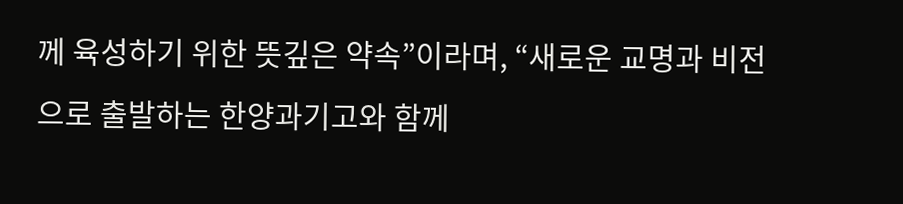께 육성하기 위한 뜻깊은 약속”이라며, “새로운 교명과 비전으로 출발하는 한양과기고와 함께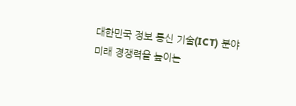대한민국 정보 통신 기술(ICT) 분야 미래 경쟁력을 높이는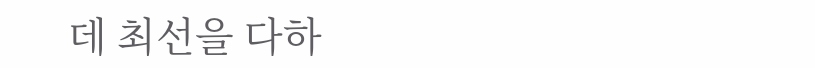데 최선을 다하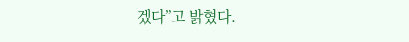겠다”고 밝혔다.